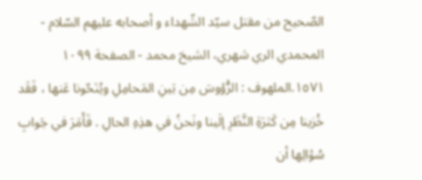الصّحيح من مقتل سيّد الشّهداء و أصحابه عليهم السّلام - المحمدي الري شهري، الشيخ محمد - الصفحة ١٠٩٩
١٥٧١.الملهوف : الرُّؤوسَ مِن بَينِ المَحامِلِ ويُنَحّونا عَنها ، فَقَد خُزينا مِن كَثرَةِ النَّظَرِ إلَينا ونَحنُ في هذِهِ الحالِ . فَأَمَرَ في جَوابِ سُؤالِها أن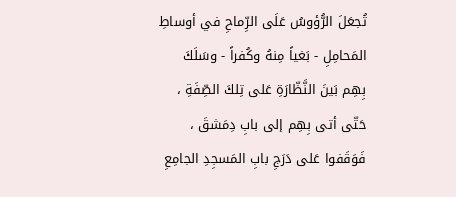تُجعَلَ الرُّؤوسُ عَلَى الرِّماحِ في أوساطِ المَحامِلِ - بَغياً مِنهُ وكُفراً - وسَلَكَ بِهِم بَينَ النَّظّارَةِ عَلى تِلكَ الصِّفَةِ ، حَتّى أتى بِهِم إلى بابِ دِمَشقَ ، فَوَقَفوا عَلى دَرَجِ بابِ المَسجِدِ الجامِعِ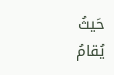حَيثُ يُقامُ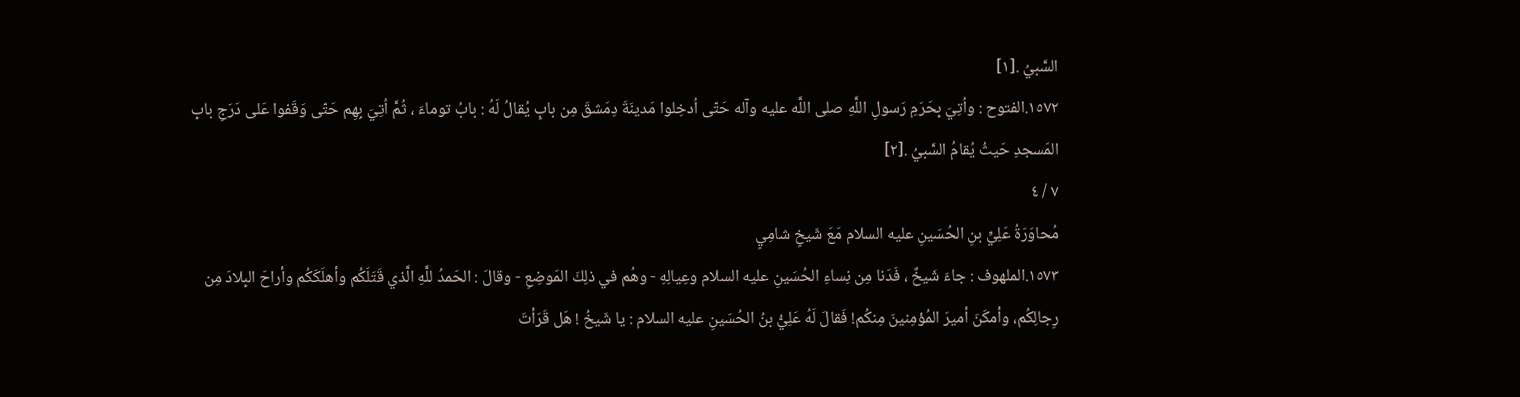السَّبيُ .[١]
١٥٧٢.الفتوح : واُتِيَ بِحَرَمِ رَسولِ اللَّهِ صلى اللَّه عليه وآله حَتّى اُدخِلوا مَدينَةَ دِمَشقَ مِن بابٍ يُقالُ لَهُ : بابُ توماءَ ، ثُمَّ اُتِيَ بِهِم حَتّى وَقَفوا عَلى دَرَجِ بابِ المَسجدِ حَيثُ يُقامُ السَّبيُ .[٢]
٧ / ٤
مُحاوَرَةُ عَلِيِّ بنِ الحُسَينِ عليه السلام مَعَ شَيخٍ شامِيٍ
١٥٧٣.الملهوف : جاءَ شَيخٌ ، فَدَنا مِن نِساءِ الحُسَينِ عليه السلام وعِيالِهِ - وهُم في ذلِكَ المَوضِعِ - وقالَ : الحَمدُ للَّهِ الَّذي قَتَلَكُم وأهلَكَكُم وأراحَ البِلادَ مِن رِجالِكُم، وأمكَنَ أميرَ المُؤمِنينَ مِنكُم! فَقالَ لَهُ عَلِيُّ بنُ الحُسَينِ عليه السلام : يا شَيخُ ! هَل قَرَأتَ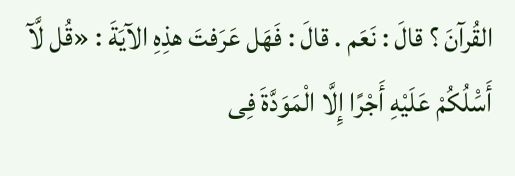القُرآنَ ؟ قالَ : نَعَم . قالَ : فَهَل عَرَفتَ هذِهِ الآيَةَ : «قُل لَّآ أَسَْلُكُمْ عَلَيْهِ أَجْرًا إِلَّا الْمَوَدَّةَ فِى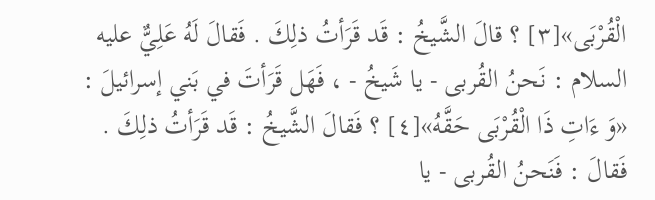الْقُرْبَى»[٣] ؟ قالَ الشَّيخُ : قَد قَرَأتُ ذلِكَ . فَقالَ لَهُ عَلِيٌّ عليه السلام : نَحنُ القُربى - يا شَيخُ - ، فَهَل قَرَأتَ في بَني إسرائيلَ : «وَ ءَاتِ ذَا الْقُرْبَى حَقَّهُ»[٤] ؟ فَقالَ الشَّيخُ : قَد قَرَأتُ ذلِكَ . فَقالَ : فَنَحنُ القُربى - يا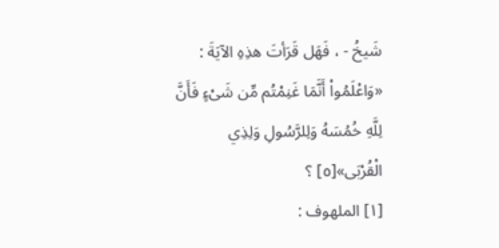شَيخُ - ، فَهَل قَرَأتَ هذِهِ الآيَةَ : «وَاعْلَمُواْ أَنَّمَا غَنِمْتُم مِّن شَىْءٍ فَأَنَّ لِلَّهِ خُمُسَهُ وَلِلرَّسُولِ وَلِذِي الْقُرْبَى»[٥] ؟
[١] الملهوف :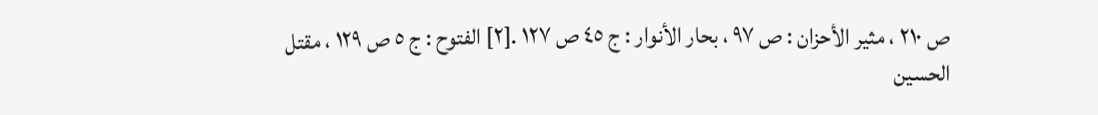ص ٢١٠ ، مثير الأحزان : ص ٩٧ ، بحار الأنوار : ج ٤٥ ص ١٢٧ .[٢] الفتوح : ج ٥ ص ١٢٩ ، مقتل الحسين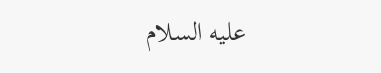عليه السلام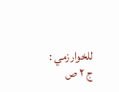للخوارزمي : ج ٢ ص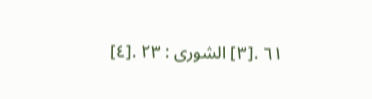٦١ .[٣] الشورى : ٢٣ .[٤]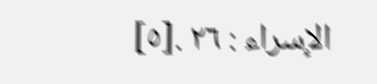الإسراء : ٢٦ .[٥]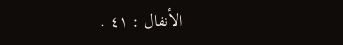الأنفال : ٤١ .